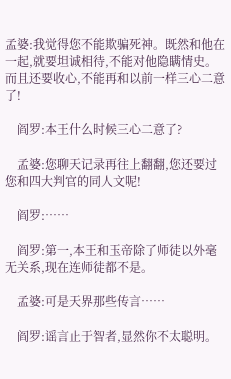孟婆:我觉得您不能欺骗死神。既然和他在一起,就要坦诚相待,不能对他隐瞒情史。而且还要收心,不能再和以前一样三心二意了!

    阎罗:本王什么时候三心二意了?

    孟婆:您聊天记录再往上翻翻,您还要过您和四大判官的同人文呢!

    阎罗:……

    阎罗:第一,本王和玉帝除了师徒以外毫无关系,现在连师徒都不是。

    孟婆:可是天界那些传言……

    阎罗:谣言止于智者,显然你不太聪明。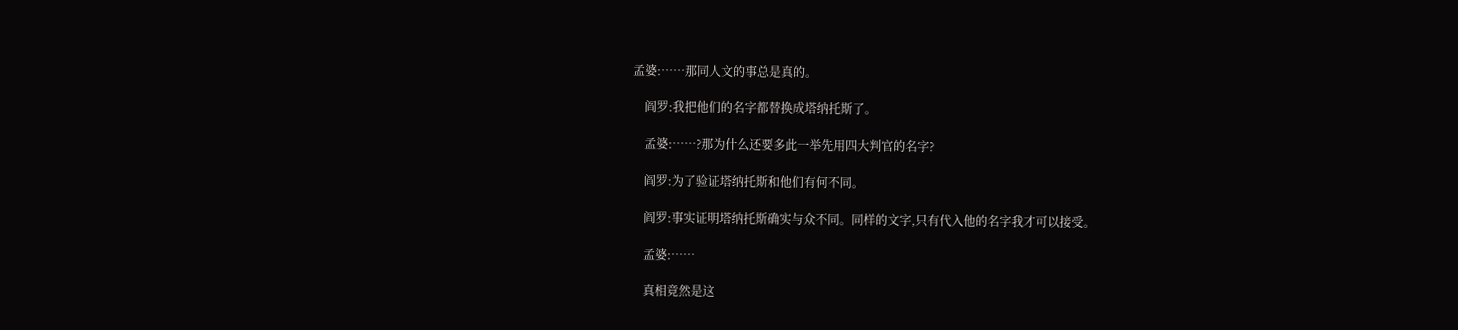孟婆:……那同人文的事总是真的。

    阎罗:我把他们的名字都替换成塔纳托斯了。

    孟婆:……?那为什么还要多此一举先用四大判官的名字?

    阎罗:为了验证塔纳托斯和他们有何不同。

    阎罗:事实证明塔纳托斯确实与众不同。同样的文字,只有代入他的名字我才可以接受。

    孟婆:……

    真相竟然是这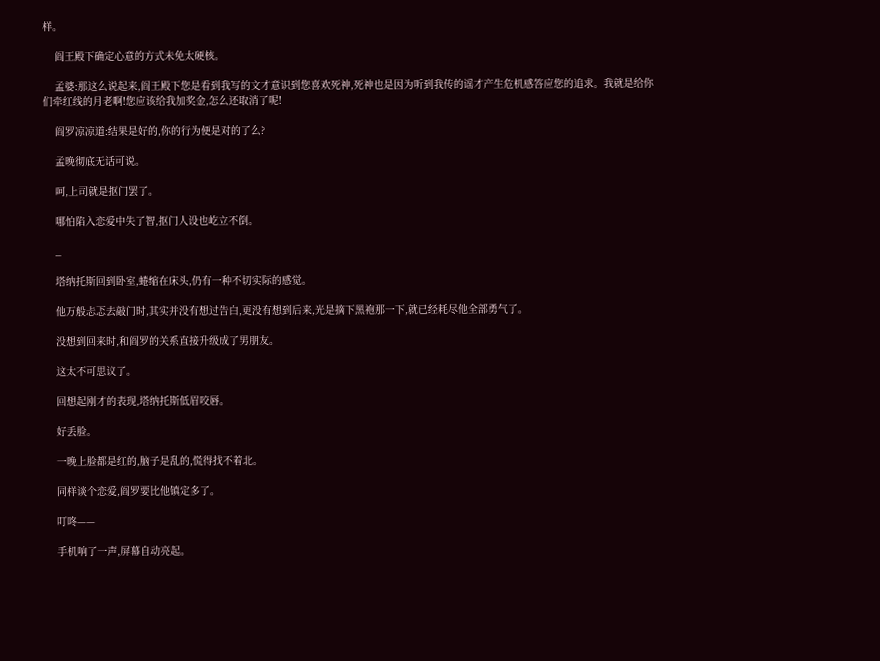样。

    阎王殿下确定心意的方式未免太硬核。

    孟婆:那这么说起来,阎王殿下您是看到我写的文才意识到您喜欢死神,死神也是因为听到我传的谣才产生危机感答应您的追求。我就是给你们牵红线的月老啊!您应该给我加奖金,怎么还取消了呢!

    阎罗凉凉道:结果是好的,你的行为便是对的了么?

    孟晚彻底无话可说。

    呵,上司就是抠门罢了。

    哪怕陷入恋爱中失了智,抠门人设也屹立不倒。

    _

    塔纳托斯回到卧室,蜷缩在床头,仍有一种不切实际的感觉。

    他万般忐忑去敲门时,其实并没有想过告白,更没有想到后来,光是摘下黑袍那一下,就已经耗尽他全部勇气了。

    没想到回来时,和阎罗的关系直接升级成了男朋友。

    这太不可思议了。

    回想起刚才的表现,塔纳托斯低眉咬唇。

    好丢脸。

    一晚上脸都是红的,脑子是乱的,慌得找不着北。

    同样谈个恋爱,阎罗要比他镇定多了。

    叮咚——

    手机响了一声,屏幕自动亮起。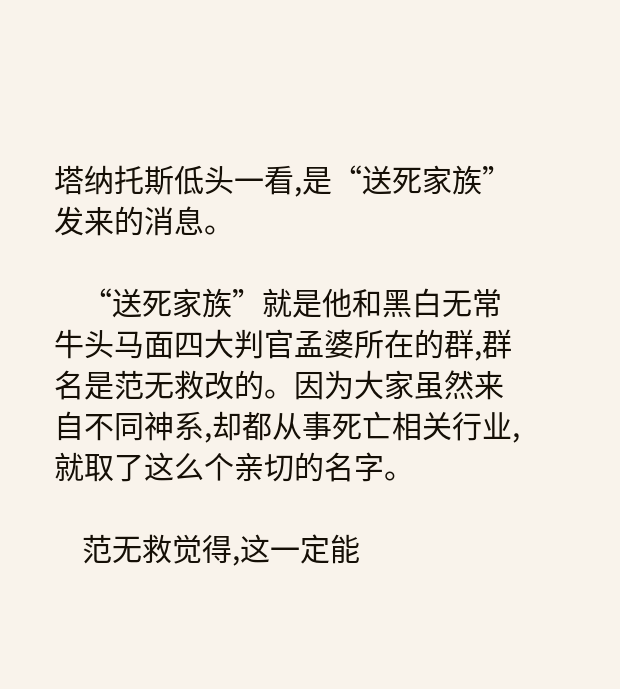塔纳托斯低头一看,是“送死家族”发来的消息。

    “送死家族”就是他和黑白无常牛头马面四大判官孟婆所在的群,群名是范无救改的。因为大家虽然来自不同神系,却都从事死亡相关行业,就取了这么个亲切的名字。

    范无救觉得,这一定能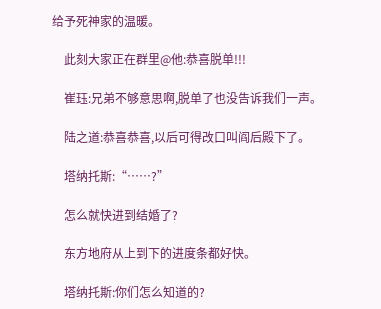给予死神家的温暖。

    此刻大家正在群里@他:恭喜脱单!!!

    崔珏:兄弟不够意思啊,脱单了也没告诉我们一声。

    陆之道:恭喜恭喜,以后可得改口叫阎后殿下了。

    塔纳托斯:“……?”

    怎么就快进到结婚了?

    东方地府从上到下的进度条都好快。

    塔纳托斯:你们怎么知道的?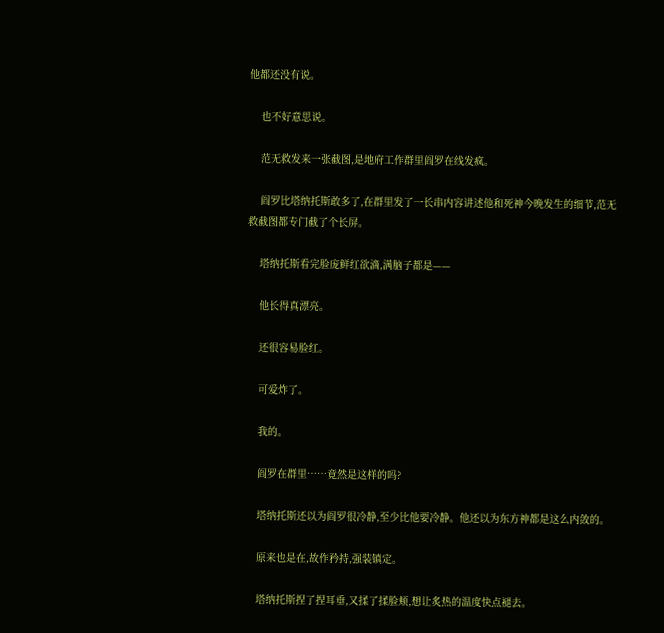他都还没有说。

    也不好意思说。

    范无救发来一张截图,是地府工作群里阎罗在线发疯。

    阎罗比塔纳托斯敢多了,在群里发了一长串内容讲述他和死神今晚发生的细节,范无救截图都专门截了个长屏。

    塔纳托斯看完脸庞鲜红欲滴,满脑子都是——

    他长得真漂亮。

    还很容易脸红。

    可爱炸了。

    我的。

    阎罗在群里……竟然是这样的吗?

    塔纳托斯还以为阎罗很冷静,至少比他要冷静。他还以为东方神都是这么内敛的。

    原来也是在,故作矜持,强装镇定。

    塔纳托斯捏了捏耳垂,又揉了揉脸颊,想让炙热的温度快点褪去。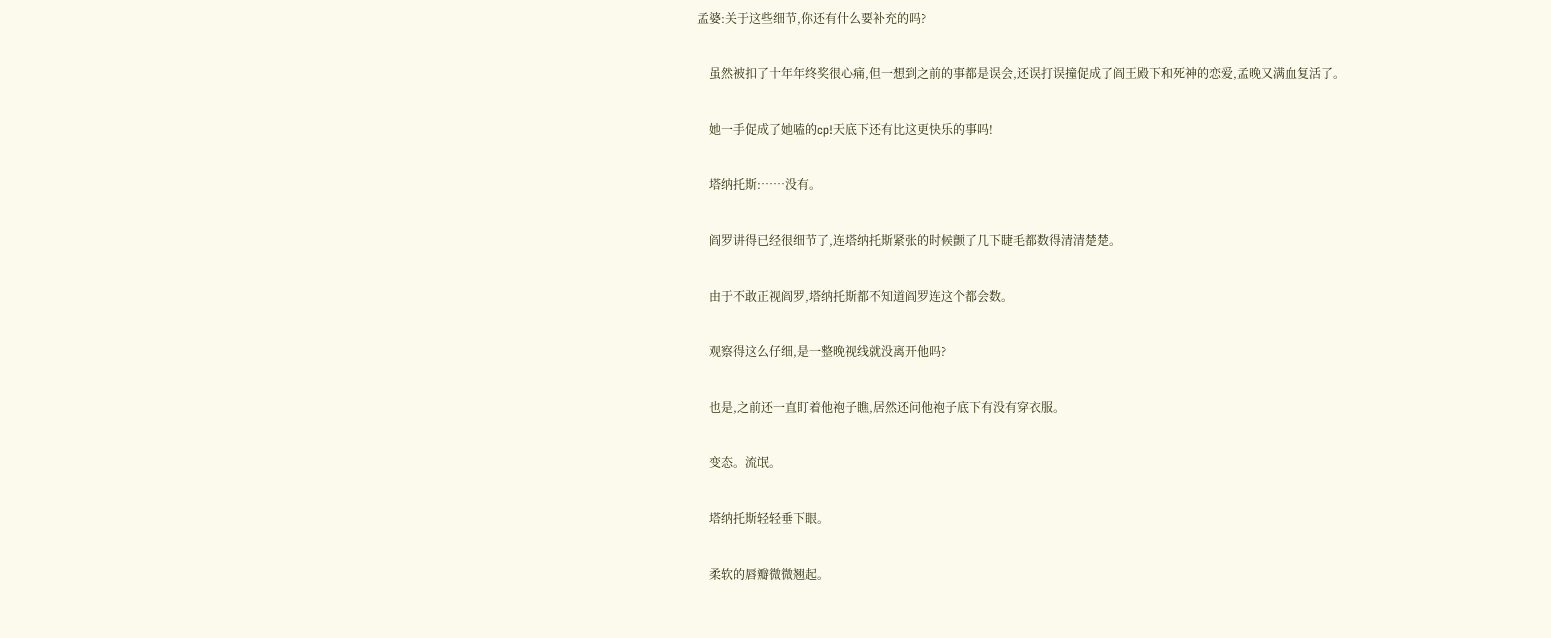孟婆:关于这些细节,你还有什么要补充的吗?

    虽然被扣了十年年终奖很心痛,但一想到之前的事都是误会,还误打误撞促成了阎王殿下和死神的恋爱,孟晚又满血复活了。

    她一手促成了她嗑的cp!天底下还有比这更快乐的事吗!

    塔纳托斯:……没有。

    阎罗讲得已经很细节了,连塔纳托斯紧张的时候颤了几下睫毛都数得清清楚楚。

    由于不敢正视阎罗,塔纳托斯都不知道阎罗连这个都会数。

    观察得这么仔细,是一整晚视线就没离开他吗?

    也是,之前还一直盯着他袍子瞧,居然还问他袍子底下有没有穿衣服。

    变态。流氓。

    塔纳托斯轻轻垂下眼。

    柔软的唇瓣微微翘起。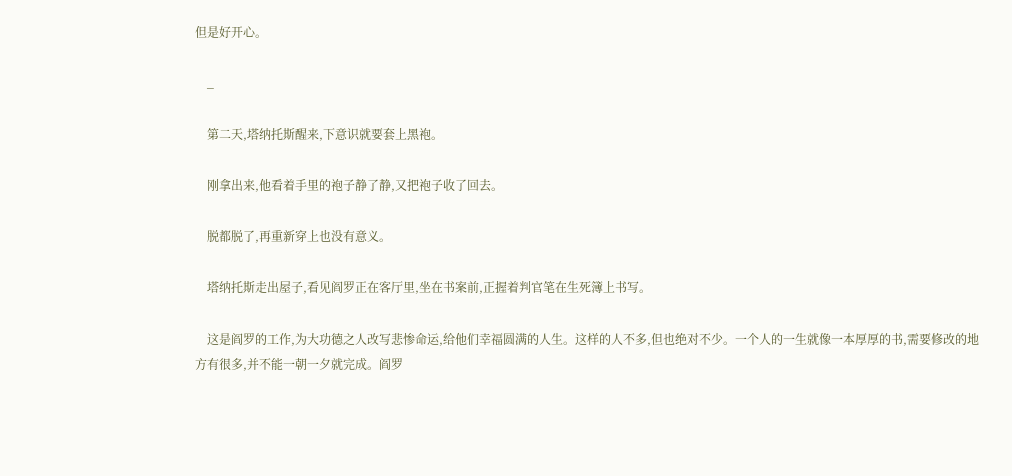但是好开心。

    _

    第二天,塔纳托斯醒来,下意识就要套上黑袍。

    刚拿出来,他看着手里的袍子静了静,又把袍子收了回去。

    脱都脱了,再重新穿上也没有意义。

    塔纳托斯走出屋子,看见阎罗正在客厅里,坐在书案前,正握着判官笔在生死簿上书写。

    这是阎罗的工作,为大功德之人改写悲惨命运,给他们幸福圆满的人生。这样的人不多,但也绝对不少。一个人的一生就像一本厚厚的书,需要修改的地方有很多,并不能一朝一夕就完成。阎罗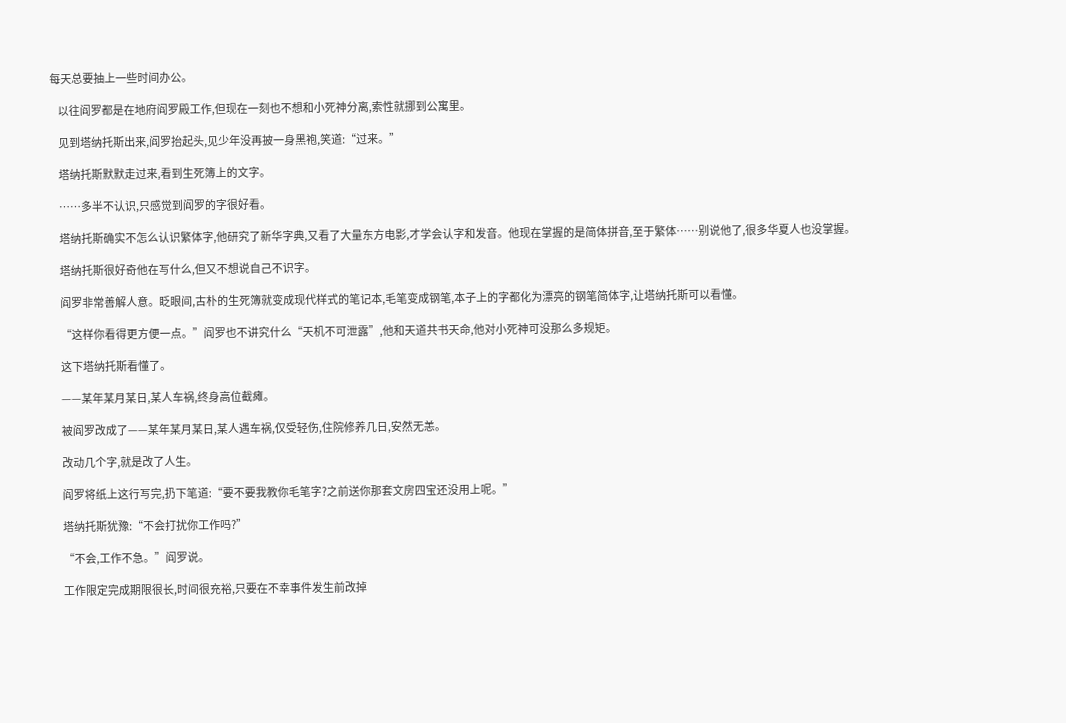每天总要抽上一些时间办公。

    以往阎罗都是在地府阎罗殿工作,但现在一刻也不想和小死神分离,索性就挪到公寓里。

    见到塔纳托斯出来,阎罗抬起头,见少年没再披一身黑袍,笑道:“过来。”

    塔纳托斯默默走过来,看到生死簿上的文字。

    ……多半不认识,只感觉到阎罗的字很好看。

    塔纳托斯确实不怎么认识繁体字,他研究了新华字典,又看了大量东方电影,才学会认字和发音。他现在掌握的是简体拼音,至于繁体……别说他了,很多华夏人也没掌握。

    塔纳托斯很好奇他在写什么,但又不想说自己不识字。

    阎罗非常善解人意。眨眼间,古朴的生死簿就变成现代样式的笔记本,毛笔变成钢笔,本子上的字都化为漂亮的钢笔简体字,让塔纳托斯可以看懂。

    “这样你看得更方便一点。”阎罗也不讲究什么“天机不可泄露”,他和天道共书天命,他对小死神可没那么多规矩。

    这下塔纳托斯看懂了。

    ——某年某月某日,某人车祸,终身高位截瘫。

    被阎罗改成了——某年某月某日,某人遇车祸,仅受轻伤,住院修养几日,安然无恙。

    改动几个字,就是改了人生。

    阎罗将纸上这行写完,扔下笔道:“要不要我教你毛笔字?之前送你那套文房四宝还没用上呢。”

    塔纳托斯犹豫:“不会打扰你工作吗?”

    “不会,工作不急。”阎罗说。

    工作限定完成期限很长,时间很充裕,只要在不幸事件发生前改掉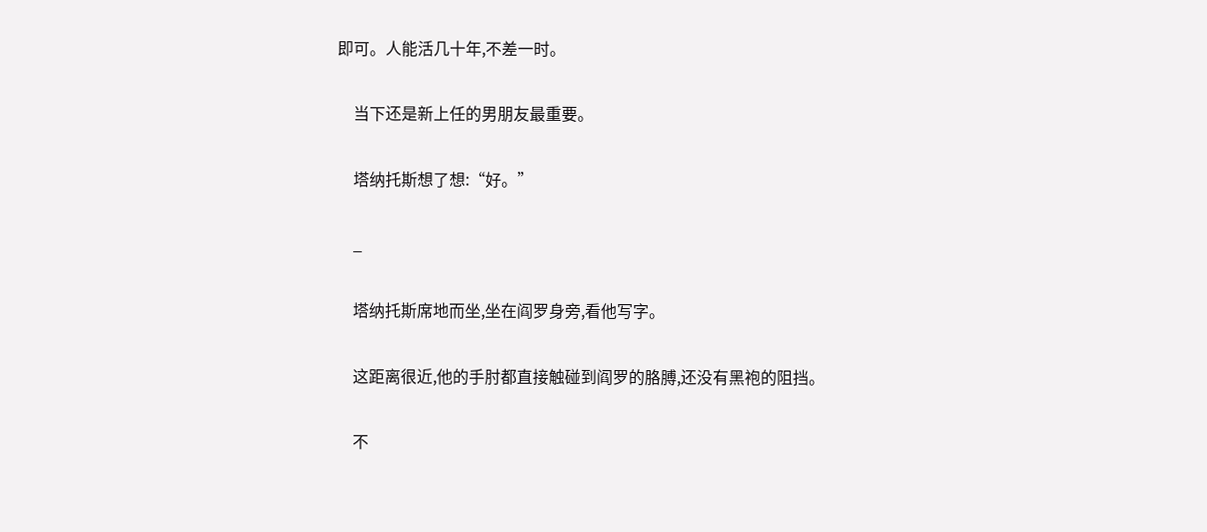即可。人能活几十年,不差一时。

    当下还是新上任的男朋友最重要。

    塔纳托斯想了想:“好。”

    _

    塔纳托斯席地而坐,坐在阎罗身旁,看他写字。

    这距离很近,他的手肘都直接触碰到阎罗的胳膊,还没有黑袍的阻挡。

    不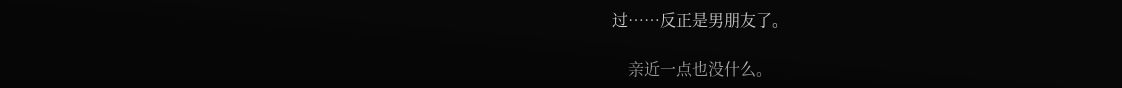过……反正是男朋友了。

    亲近一点也没什么。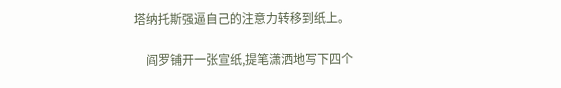塔纳托斯强逼自己的注意力转移到纸上。

    阎罗铺开一张宣纸,提笔潇洒地写下四个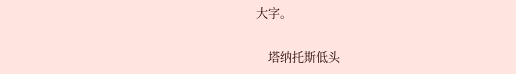大字。

    塔纳托斯低头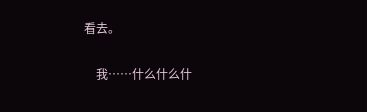看去。

    我……什么什么什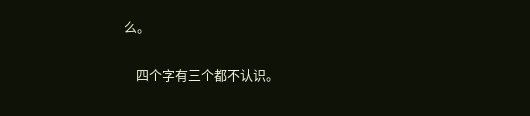么。

    四个字有三个都不认识。